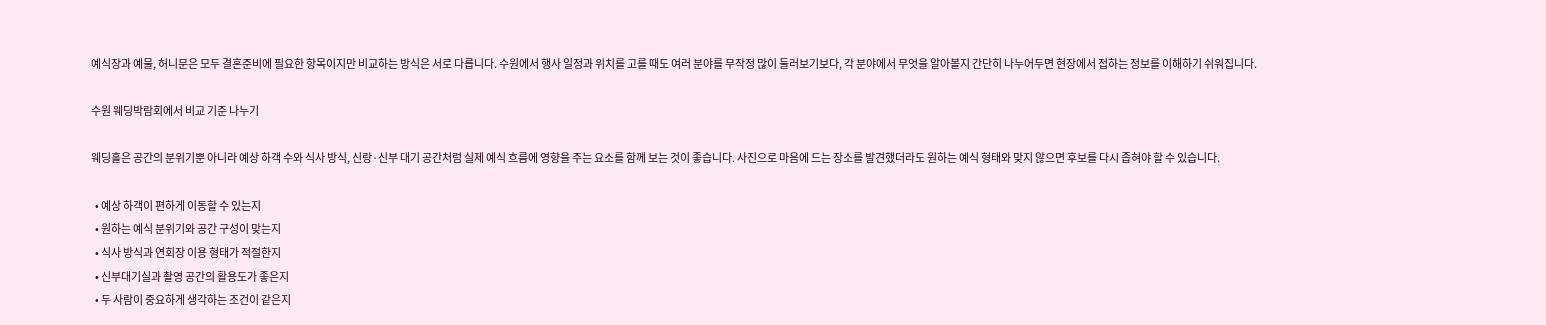예식장과 예물, 허니문은 모두 결혼준비에 필요한 항목이지만 비교하는 방식은 서로 다릅니다. 수원에서 행사 일정과 위치를 고를 때도 여러 분야를 무작정 많이 둘러보기보다, 각 분야에서 무엇을 알아볼지 간단히 나누어두면 현장에서 접하는 정보를 이해하기 쉬워집니다.

수원 웨딩박람회에서 비교 기준 나누기

웨딩홀은 공간의 분위기뿐 아니라 예상 하객 수와 식사 방식, 신랑·신부 대기 공간처럼 실제 예식 흐름에 영향을 주는 요소를 함께 보는 것이 좋습니다. 사진으로 마음에 드는 장소를 발견했더라도 원하는 예식 형태와 맞지 않으면 후보를 다시 좁혀야 할 수 있습니다.

  • 예상 하객이 편하게 이동할 수 있는지
  • 원하는 예식 분위기와 공간 구성이 맞는지
  • 식사 방식과 연회장 이용 형태가 적절한지
  • 신부대기실과 촬영 공간의 활용도가 좋은지
  • 두 사람이 중요하게 생각하는 조건이 같은지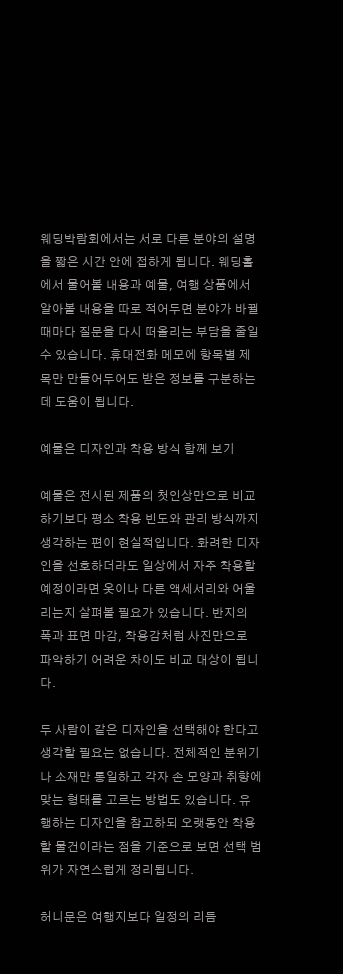웨딩박람회에서는 서로 다른 분야의 설명을 짧은 시간 안에 접하게 됩니다. 웨딩홀에서 물어볼 내용과 예물, 여행 상품에서 알아볼 내용을 따로 적어두면 분야가 바뀔 때마다 질문을 다시 떠올리는 부담을 줄일 수 있습니다. 휴대전화 메모에 항목별 제목만 만들어두어도 받은 정보를 구분하는 데 도움이 됩니다.

예물은 디자인과 착용 방식 함께 보기

예물은 전시된 제품의 첫인상만으로 비교하기보다 평소 착용 빈도와 관리 방식까지 생각하는 편이 현실적입니다. 화려한 디자인을 선호하더라도 일상에서 자주 착용할 예정이라면 옷이나 다른 액세서리와 어울리는지 살펴볼 필요가 있습니다. 반지의 폭과 표면 마감, 착용감처럼 사진만으로 파악하기 어려운 차이도 비교 대상이 됩니다.

두 사람이 같은 디자인을 선택해야 한다고 생각할 필요는 없습니다. 전체적인 분위기나 소재만 통일하고 각자 손 모양과 취향에 맞는 형태를 고르는 방법도 있습니다. 유행하는 디자인을 참고하되 오랫동안 착용할 물건이라는 점을 기준으로 보면 선택 범위가 자연스럽게 정리됩니다.

허니문은 여행지보다 일정의 리듬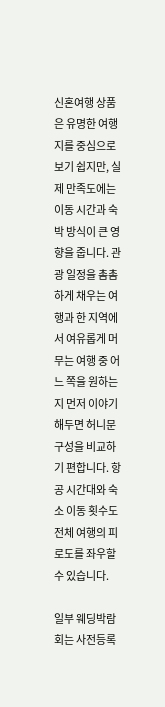신혼여행 상품은 유명한 여행지를 중심으로 보기 쉽지만, 실제 만족도에는 이동 시간과 숙박 방식이 큰 영향을 줍니다. 관광 일정을 촘촘하게 채우는 여행과 한 지역에서 여유롭게 머무는 여행 중 어느 쪽을 원하는지 먼저 이야기해두면 허니문 구성을 비교하기 편합니다. 항공 시간대와 숙소 이동 횟수도 전체 여행의 피로도를 좌우할 수 있습니다.

일부 웨딩박람회는 사전등록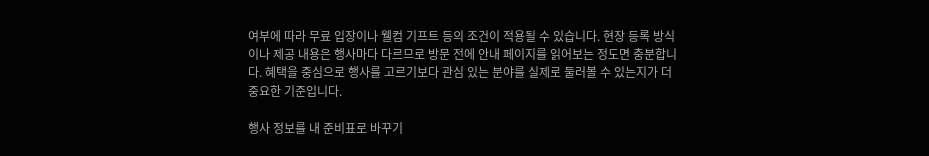여부에 따라 무료 입장이나 웰컴 기프트 등의 조건이 적용될 수 있습니다. 현장 등록 방식이나 제공 내용은 행사마다 다르므로 방문 전에 안내 페이지를 읽어보는 정도면 충분합니다. 혜택을 중심으로 행사를 고르기보다 관심 있는 분야를 실제로 둘러볼 수 있는지가 더 중요한 기준입니다.

행사 정보를 내 준비표로 바꾸기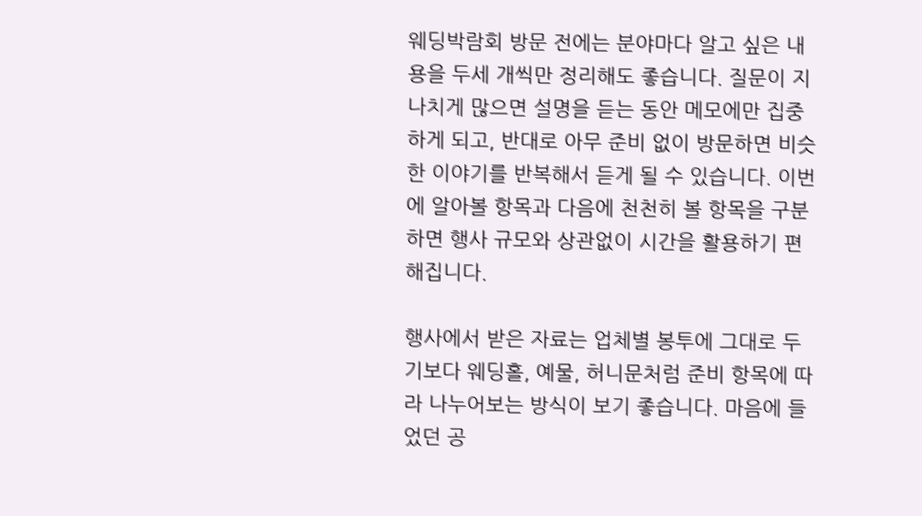웨딩박람회 방문 전에는 분야마다 알고 싶은 내용을 두세 개씩만 정리해도 좋습니다. 질문이 지나치게 많으면 설명을 듣는 동안 메모에만 집중하게 되고, 반대로 아무 준비 없이 방문하면 비슷한 이야기를 반복해서 듣게 될 수 있습니다. 이번에 알아볼 항목과 다음에 천천히 볼 항목을 구분하면 행사 규모와 상관없이 시간을 활용하기 편해집니다.

행사에서 받은 자료는 업체별 봉투에 그대로 두기보다 웨딩홀, 예물, 허니문처럼 준비 항목에 따라 나누어보는 방식이 보기 좋습니다. 마음에 들었던 공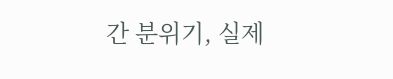간 분위기, 실제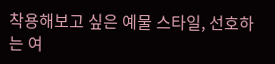착용해보고 싶은 예물 스타일, 선호하는 여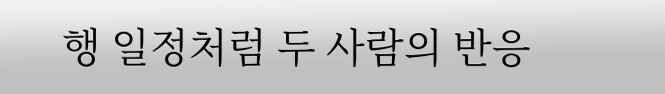행 일정처럼 두 사람의 반응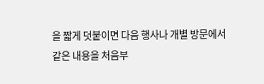을 짧게 덧붙이면 다음 행사나 개별 방문에서 같은 내용을 처음부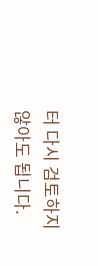터 다시 검토하지 않아도 됩니다.